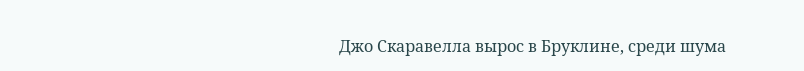Джо Скаравелла вырос в Бруклине, среди шума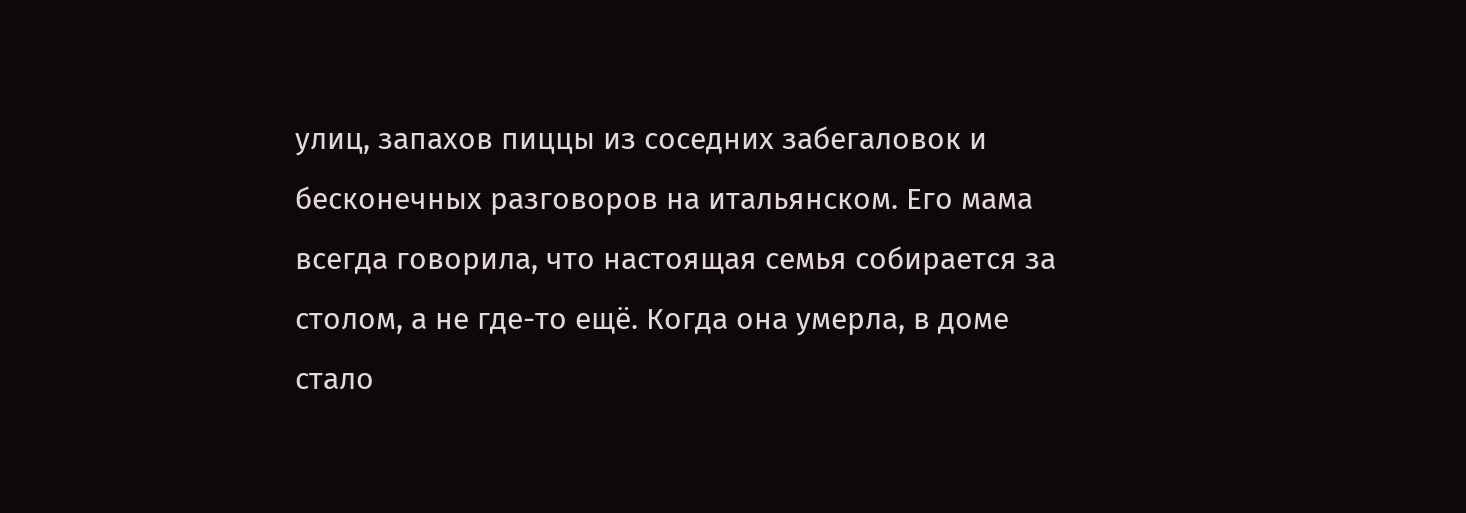улиц, запахов пиццы из соседних забегаловок и бесконечных разговоров на итальянском. Его мама всегда говорила, что настоящая семья собирается за столом, а не где-то ещё. Когда она умерла, в доме стало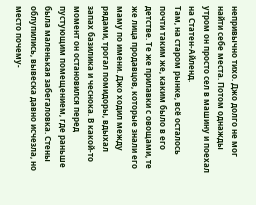непривычно тихо. Джо долго не мог найти себе места. Потом однажды утром он просто сел в машину и поехал на Статен-Айленд.
Там, на старом рынке, всё осталось почти таким же, каким было в его детстве. Те же прилавки с овощами, те же лица продавцов, которые знали его маму по имени. Джо ходил между рядами, трогал помидоры, вдыхал запах базилика и чеснока. В какой-то момент он остановился перед пустующим помещением, где раньше была маленькая забегаловка. Стены облупились, вывеска давно исчезла, но место почему-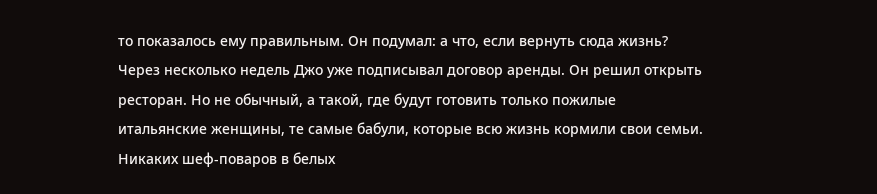то показалось ему правильным. Он подумал: а что, если вернуть сюда жизнь?
Через несколько недель Джо уже подписывал договор аренды. Он решил открыть ресторан. Но не обычный, а такой, где будут готовить только пожилые итальянские женщины, те самые бабули, которые всю жизнь кормили свои семьи. Никаких шеф-поваров в белых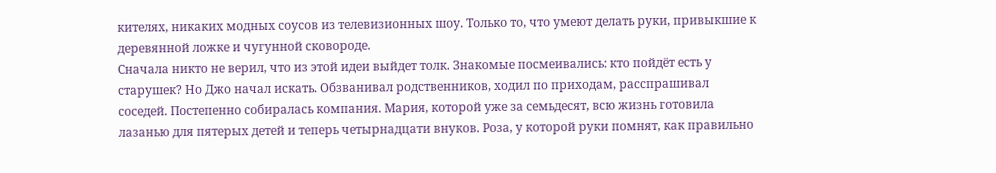кителях, никаких модных соусов из телевизионных шоу. Только то, что умеют делать руки, привыкшие к деревянной ложке и чугунной сковороде.
Сначала никто не верил, что из этой идеи выйдет толк. Знакомые посмеивались: кто пойдёт есть у старушек? Но Джо начал искать. Обзванивал родственников, ходил по приходам, расспрашивал соседей. Постепенно собиралась компания. Мария, которой уже за семьдесят, всю жизнь готовила лазанью для пятерых детей и теперь четырнадцати внуков. Роза, у которой руки помнят, как правильно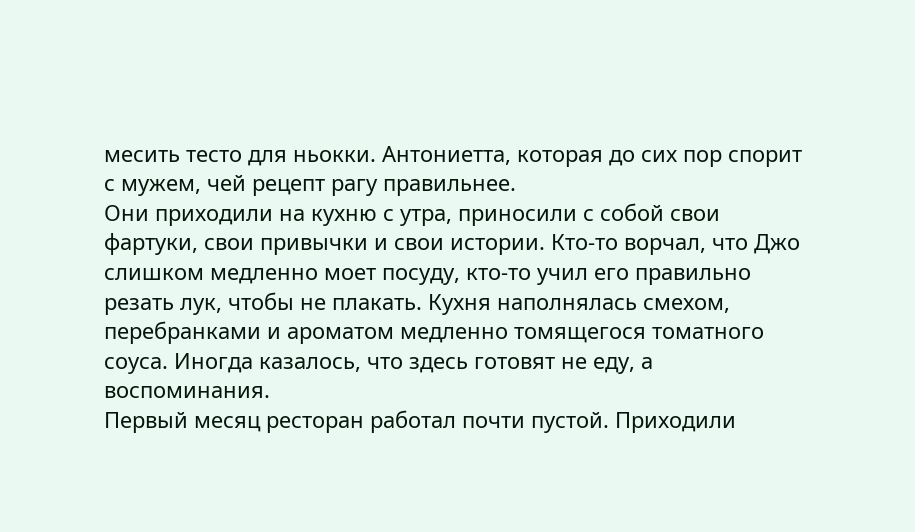месить тесто для ньокки. Антониетта, которая до сих пор спорит с мужем, чей рецепт рагу правильнее.
Они приходили на кухню с утра, приносили с собой свои фартуки, свои привычки и свои истории. Кто-то ворчал, что Джо слишком медленно моет посуду, кто-то учил его правильно резать лук, чтобы не плакать. Кухня наполнялась смехом, перебранками и ароматом медленно томящегося томатного соуса. Иногда казалось, что здесь готовят не еду, а воспоминания.
Первый месяц ресторан работал почти пустой. Приходили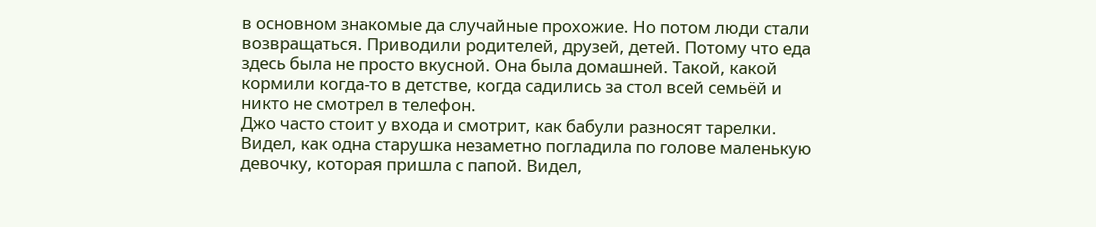в основном знакомые да случайные прохожие. Но потом люди стали возвращаться. Приводили родителей, друзей, детей. Потому что еда здесь была не просто вкусной. Она была домашней. Такой, какой кормили когда-то в детстве, когда садились за стол всей семьёй и никто не смотрел в телефон.
Джо часто стоит у входа и смотрит, как бабули разносят тарелки. Видел, как одна старушка незаметно погладила по голове маленькую девочку, которая пришла с папой. Видел,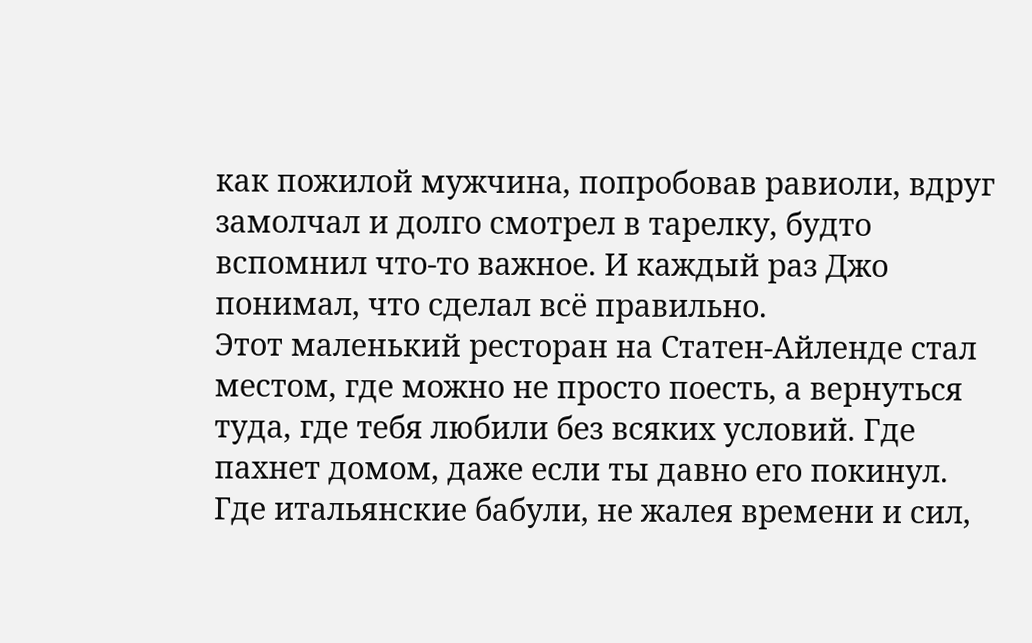как пожилой мужчина, попробовав равиоли, вдруг замолчал и долго смотрел в тарелку, будто вспомнил что-то важное. И каждый раз Джо понимал, что сделал всё правильно.
Этот маленький ресторан на Статен-Айленде стал местом, где можно не просто поесть, а вернуться туда, где тебя любили без всяких условий. Где пахнет домом, даже если ты давно его покинул. Где итальянские бабули, не жалея времени и сил,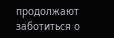продолжают заботиться о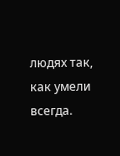людях так, как умели всегда.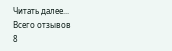Читать далее...
Всего отзывов
8